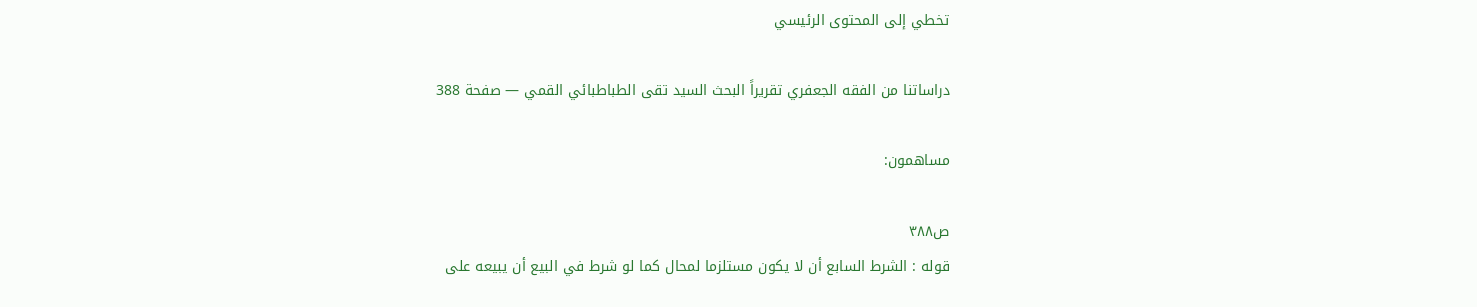تخطي إلى المحتوى الرئيسي

دراساتنا من الفقه الجعفري تقريراً البحث السيد تقى الطباطبائي القمي — صفحة 388

مساهمون:

ص٣٨٨
قوله : الشرط السابع أن لا يكون مستلزما لمحال كما لو شرط في البيع أن يبيعه على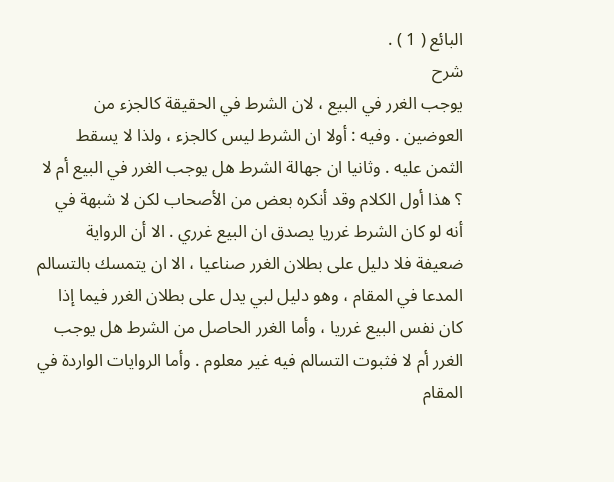البائع ( 1 ) .
شرح
يوجب الغرر في البيع ، لان الشرط في الحقيقة كالجزء من العوضين . وفيه : أولا ان الشرط ليس كالجزء ، ولذا لا يسقط الثمن عليه . وثانيا ان جهالة الشرط هل يوجب الغرر في البيع أم لا ؟ هذا أول الكلام وقد أنكره بعض من الأصحاب لكن لا شبهة في أنه لو كان الشرط غرريا يصدق ان البيع غرري . الا أن الرواية ضعيفة فلا دليل على بطلان الغرر صناعيا ، الا ان يتمسك بالتسالم المدعا في المقام ، وهو دليل لبي يدل على بطلان الغرر فيما إذا كان نفس البيع غرريا ، وأما الغرر الحاصل من الشرط هل يوجب الغرر أم لا فثبوت التسالم فيه غير معلوم . وأما الروايات الواردة في المقام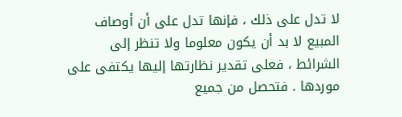لا تدل على ذلك ، فإنها تدل على أن أوصاف المبيع لا بد أن يكون معلوما ولا تنظر إلى الشرائط ، فعلى تقدير نظارتها إليها يكتفى على موردها . فتحصل من جميع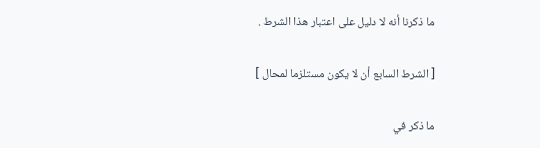ما ذكرنا أنه لا دليل على اعتبار هذا الشرط .

[ الشرط السابع أن لا يكون مستلزما لمحال ]

ما ذكر في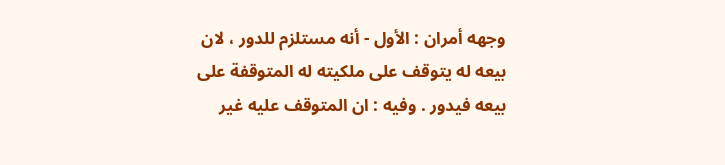وجهه أمران : الأول - أنه مستلزم للدور ، لان بيعه له يتوقف على ملكيته له المتوقفة على بيعه فيدور . وفيه : ان المتوقف عليه غير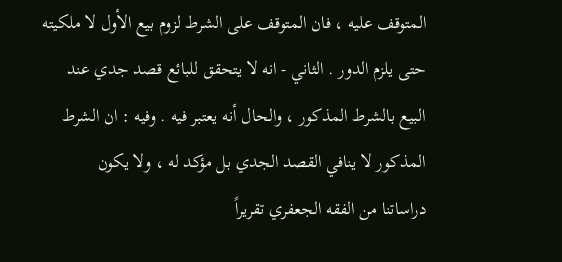المتوقف عليه ، فان المتوقف على الشرط لزوم بيع الأول لا ملكيته حتى يلزم الدور . الثاني - انه لا يتحقق للبائع قصد جدي عند البيع بالشرط المذكور ، والحال أنه يعتبر فيه . وفيه : ان الشرط المذكور لا ينافي القصد الجدي بل مؤكد له ، ولا يكون
دراساتنا من الفقه الجعفري تقريراً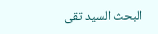البحث السيد تقى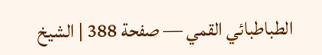الطباطبائي القمي — صفحة 388 | الشيخ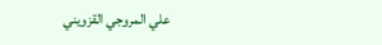علي المروجي القزويني